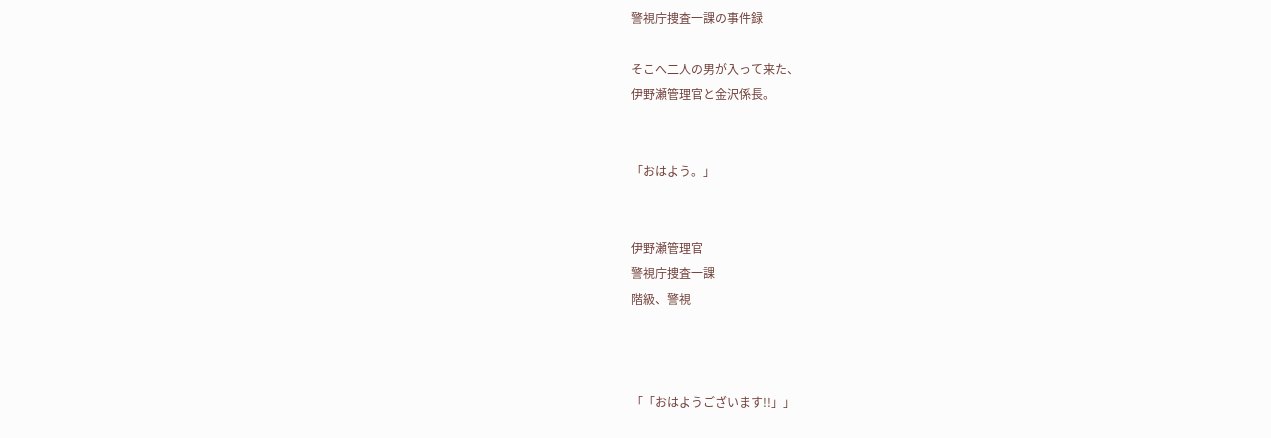警視庁捜査一課の事件録

そこへ二人の男が入って来た、
伊野瀬管理官と金沢係長。


「おはよう。」


伊野瀬管理官
警視庁捜査一課
階級、警視



「「おはようございます!!」」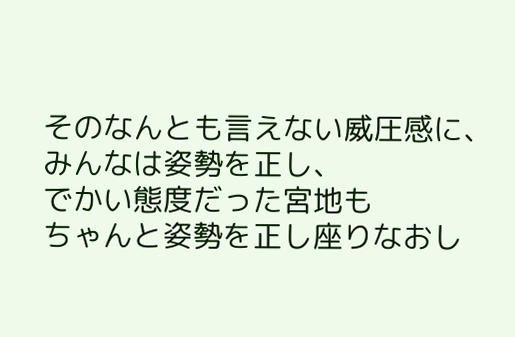そのなんとも言えない威圧感に、
みんなは姿勢を正し、
でかい態度だった宮地も
ちゃんと姿勢を正し座りなおし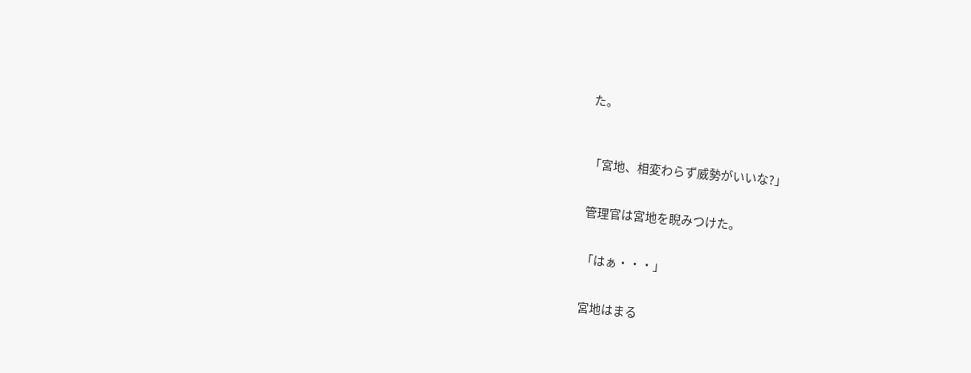た。



「宮地、相変わらず威勢がいいな?」


管理官は宮地を睨みつけた。


「はぁ・・・」


宮地はまる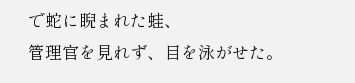で蛇に睨まれた蛙、
管理官を見れず、目を泳がせた。